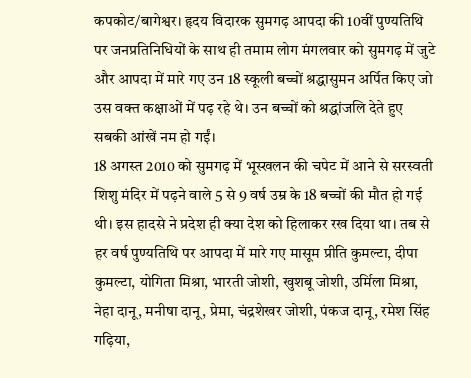कपकोट/बागेश्वर। हृदय विदारक सुमगढ़ आपदा की 10वीं पुण्यतिथि पर जनप्रतिनिधियों के साथ ही तमाम लोग मंगलवार को सुमगढ़ में जुटे और आपदा में मारे गए उन 18 स्कूली बच्चों श्रद्धासुमन अर्पित किए जो उस वक्त कक्षाओं में पढ़ रहे थे। उन बच्चों को श्रद्धांजलि देते हुए सबकी आंखें नम हो गईं।
18 अगस्त 2010 को सुमगढ़ में भूस्खलन की चपेट में आने से सरस्वती शिशु मंदिर में पढ़ने वाले 5 से 9 वर्ष उम्र के 18 बच्चों की मौत हो गई थी। इस हादसे ने प्रदेश ही क्या देश को हिलाकर रख दिया था। तब से हर वर्ष पुण्यतिथि पर आपदा में मारे गए मासूम प्रीति कुमल्टा, दीपा कुमल्टा, योगिता मिश्रा, भारती जोशी, खुशबू जोशी, उर्मिला मिश्रा, नेहा दानू, मनीषा दानू, प्रेमा, चंद्रशेखर जोशी, पंकज दानू, रमेश सिंह गढ़िया,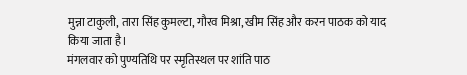मुन्ना टाकुली, तारा सिंह कुमल्टा, गौरव मिश्रा, खीम सिंह और करन पाठक को याद किया जाता है।
मंगलवार को पुण्यतिथि पर स्मृतिस्थल पर शांति पाठ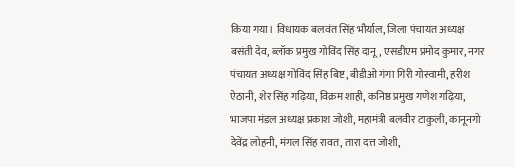किया गया। विधायक बलवंत सिंह भौर्याल, जिला पंचायत अध्यक्ष बसंती देव, ब्लॉक प्रमुख गोविंद सिंह दानू, एसडीएम प्रमोद कुमार, नगर पंचायत अध्यक्ष गोविंद सिंह बिष्ट, बीडीओ गंगा गिरी गोस्वामी, हरीश ऐठानी, शेर सिंह गढ़िया, विक्रम शाही, कनिष्ठ प्रमुख गणेश गढ़िया, भाजपा मंडल अध्यक्ष प्रकाश जोशी, महामंत्री बलवीर टाकुली, कानूनगो देवेंद्र लोहनी, मंगल सिंह रावत, तारा दत्त जोशी,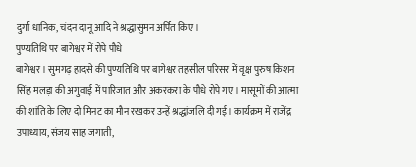दुर्गा धानिक, चंदन दानू आदि ने श्रद्धासुमन अर्पित किए।
पुण्यतिथि पर बागेश्वर में रोपे पौधे
बागेश्वर। सुमगढ़ हादसे की पुण्यतिथि पर बागेश्वर तहसील परिसर में वृक्ष पुरुष किशन सिंह मलड़ा की अगुवाई में पारिजात और अकरकरा के पौधे रोपे गए। मासूमों की आत्मा की शांति के लिए दो मिनट का मौन रखकर उन्हें श्रद्धांजलि दी गई। कार्यक्रम में राजेंद्र उपाध्याय, संजय साह जगाती,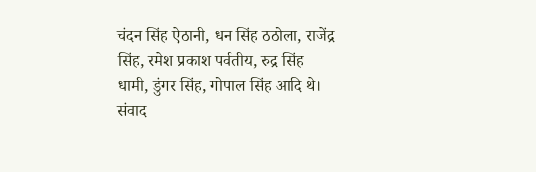चंदन सिंह ऐठानी, धन सिंह ठठोला, राजेंद्र सिंह, रमेश प्रकाश पर्वतीय, रुद्र सिंह धामी, डुंगर सिंह, गोपाल सिंह आदि थे। संवाद